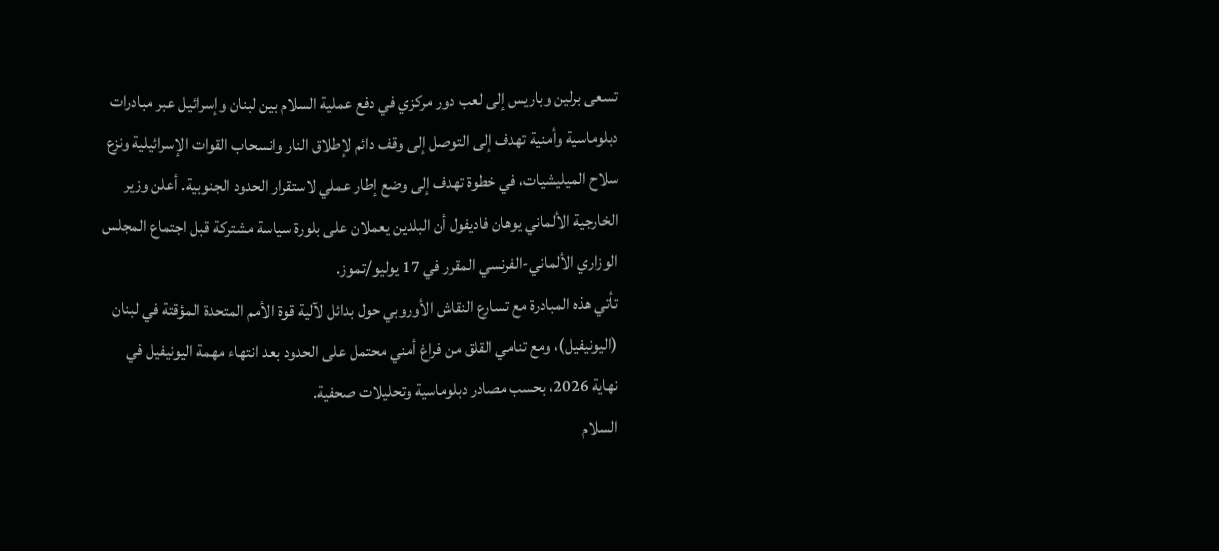تسعى برلين وباريس إلى لعب دور مركزي في دفع عملية السلام بين لبنان وإسرائيل عبر مبادرات دبلوماسية وأمنية تهدف إلى التوصل إلى وقف دائم لإطلاق النار وانسحاب القوات الإسرائيلية ونزع سلاح الميليشيات، في خطوة تهدف إلى وضع إطار عملي لاستقرار الحدود الجنوبية. أعلن وزير الخارجية الألماني يوهان فاديفول أن البلدين يعملان على بلورة سياسة مشتركة قبل اجتماع المجلس الوزاري الألماني‑الفرنسي المقرر في 17 يوليو/تموز.
تأتي هذه المبادرة مع تسارع النقاش الأوروبي حول بدائل لآلية قوة الأمم المتحدة المؤقتة في لبنان (اليونيفيل)، ومع تنامي القلق من فراغ أمني محتمل على الحدود بعد انتهاء مهمة اليونيفيل في نهاية 2026، بحسب مصادر دبلوماسية وتحليلات صحفية.
السلام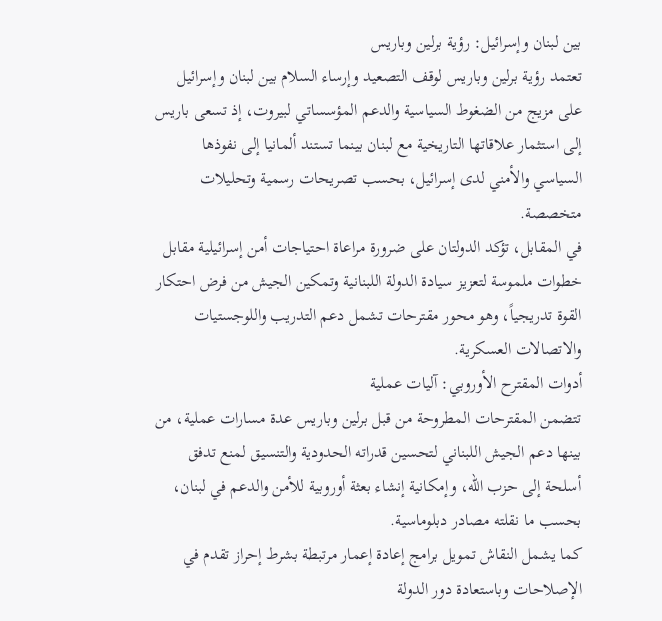بين لبنان وإسرائيل: رؤية برلين وباريس
تعتمد رؤية برلين وباريس لوقف التصعيد وإرساء السلام بين لبنان وإسرائيل على مزيج من الضغوط السياسية والدعم المؤسساتي لبيروت، إذ تسعى باريس إلى استثمار علاقاتها التاريخية مع لبنان بينما تستند ألمانيا إلى نفوذها السياسي والأمني لدى إسرائيل، بحسب تصريحات رسمية وتحليلات متخصصة.
في المقابل، تؤكد الدولتان على ضرورة مراعاة احتياجات أمن إسرائيلية مقابل خطوات ملموسة لتعزيز سيادة الدولة اللبنانية وتمكين الجيش من فرض احتكار القوة تدريجياً، وهو محور مقترحات تشمل دعم التدريب واللوجستيات والاتصالات العسكرية.
أدوات المقترح الأوروبي: آليات عملية
تتضمن المقترحات المطروحة من قبل برلين وباريس عدة مسارات عملية، من بينها دعم الجيش اللبناني لتحسين قدراته الحدودية والتنسيق لمنع تدفق أسلحة إلى حزب الله، وإمكانية إنشاء بعثة أوروبية للأمن والدعم في لبنان، بحسب ما نقلته مصادر دبلوماسية.
كما يشمل النقاش تمويل برامج إعادة إعمار مرتبطة بشرط إحراز تقدم في الإصلاحات وباستعادة دور الدولة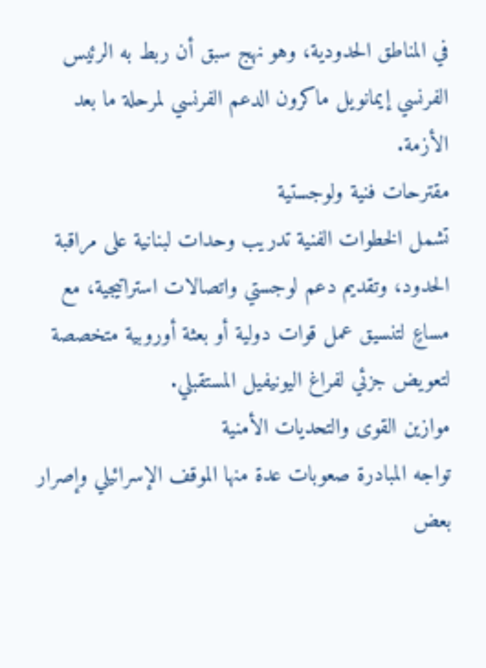في المناطق الحدودية، وهو نهج سبق أن ربط به الرئيس الفرنسي إيمانويل ماكرون الدعم الفرنسي لمرحلة ما بعد الأزمة.
مقترحات فنية ولوجستية
تشمل الخطوات الفنية تدريب وحدات لبنانية على مراقبة الحدود، وتقديم دعم لوجستي واتصالات استراتيجية، مع مساعٍ لتنسيق عمل قوات دولية أو بعثة أوروبية متخصصة لتعويض جزئي لفراغ اليونيفيل المستقبلي.
موازين القوى والتحديات الأمنية
تواجه المبادرة صعوبات عدة منها الموقف الإسرائيلي وإصرار بعض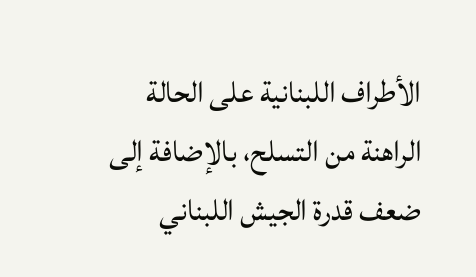الأطراف اللبنانية على الحالة الراهنة من التسلح، بالإضافة إلى ضعف قدرة الجيش اللبناني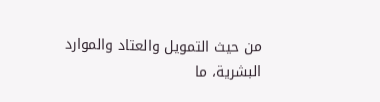من حيث التمويل والعتاد والموارد البشرية، ما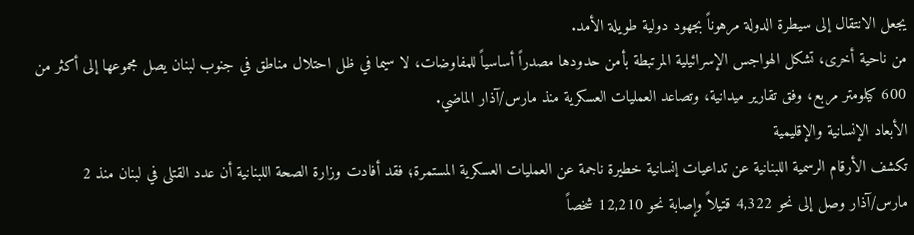يجعل الانتقال إلى سيطرة الدولة مرهوناً بجهود دولية طويلة الأمد.
من ناحية أخرى، تشكل الهواجس الإسرائيلية المرتبطة بأمن حدودها مصدراً أساسياً للمفاوضات، لا سيما في ظل احتلال مناطق في جنوب لبنان يصل مجموعها إلى أكثر من 600 كيلومتر مربع، وفق تقارير ميدانية، وتصاعد العمليات العسكرية منذ مارس/آذار الماضي.
الأبعاد الإنسانية والإقليمية
تكشف الأرقام الرسمية اللبنانية عن تداعيات إنسانية خطيرة ناجمة عن العمليات العسكرية المستمرة؛ فقد أفادت وزارة الصحة اللبنانية أن عدد القتلى في لبنان منذ 2 مارس/آذار وصل إلى نحو 4,322 قتيلاً وإصابة نحو 12,210 شخصاً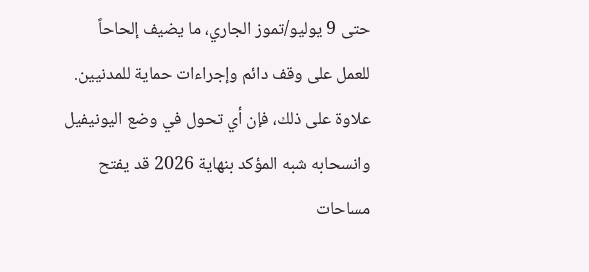حتى 9 يوليو/تموز الجاري، ما يضيف إلحاحاً للعمل على وقف دائم وإجراءات حماية للمدنيين.
علاوة على ذلك، فإن أي تحول في وضع اليونيفيل وانسحابه شبه المؤكد بنهاية 2026 قد يفتح مساحات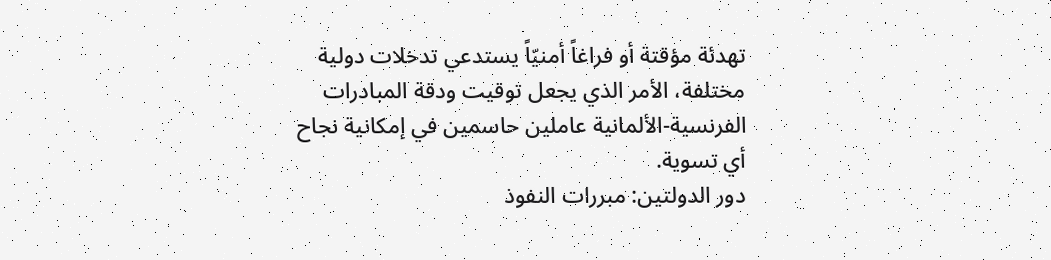تهدئة مؤقتة أو فراغاً أمنيّاً يستدعي تدخلات دولية مختلفة، الأمر الذي يجعل توقيت ودقة المبادرات الفرنسية‑الألمانية عاملين حاسمين في إمكانية نجاح أي تسوية.
دور الدولتين: مبررات النفوذ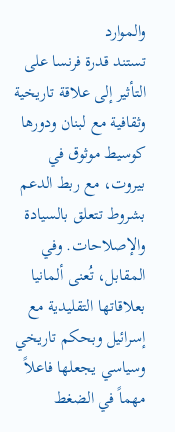والموارد
تستند قدرة فرنسا على التأثير إلى علاقة تاريخية وثقافية مع لبنان ودورها كوسيط موثوق في بيروت، مع ربط الدعم بشروط تتعلق بالسيادة والإصلاحات. وفي المقابل، تُعنى ألمانيا بعلاقاتها التقليدية مع إسرائيل وبحكم تاريخي وسياسي يجعلها فاعلاً مهماً في الضغط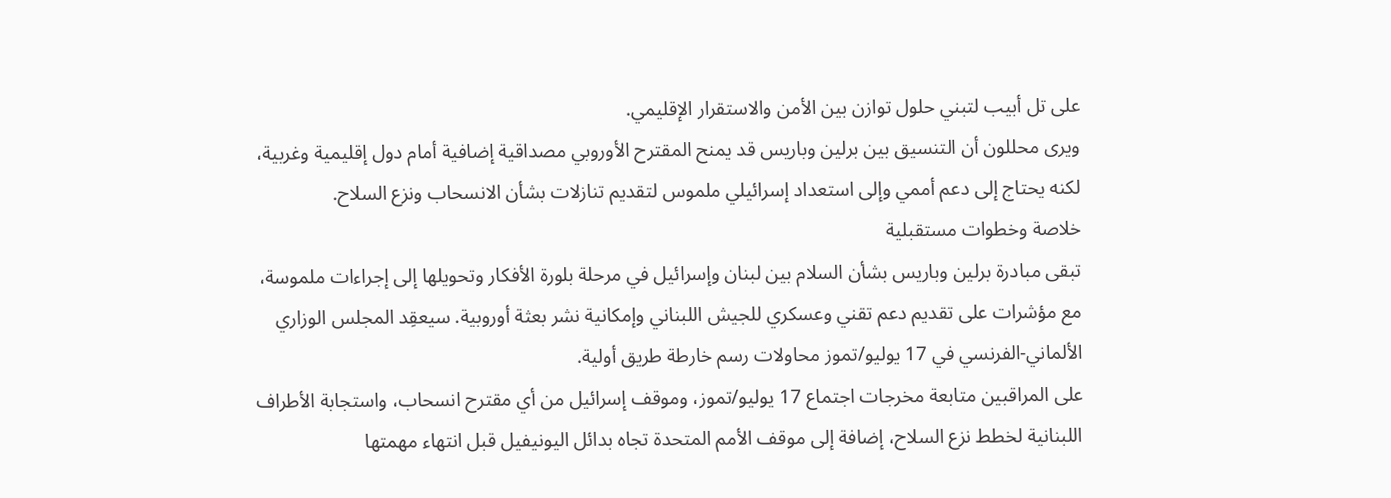على تل أبيب لتبني حلول توازن بين الأمن والاستقرار الإقليمي.
ويرى محللون أن التنسيق بين برلين وباريس قد يمنح المقترح الأوروبي مصداقية إضافية أمام دول إقليمية وغربية، لكنه يحتاج إلى دعم أممي وإلى استعداد إسرائيلي ملموس لتقديم تنازلات بشأن الانسحاب ونزع السلاح.
خلاصة وخطوات مستقبلية
تبقى مبادرة برلين وباريس بشأن السلام بين لبنان وإسرائيل في مرحلة بلورة الأفكار وتحويلها إلى إجراءات ملموسة، مع مؤشرات على تقديم دعم تقني وعسكري للجيش اللبناني وإمكانية نشر بعثة أوروبية. سيعقِد المجلس الوزاري الألماني‑الفرنسي في 17 يوليو/تموز محاولات رسم خارطة طريق أولية.
على المراقبين متابعة مخرجات اجتماع 17 يوليو/تموز، وموقف إسرائيل من أي مقترح انسحاب، واستجابة الأطراف اللبنانية لخطط نزع السلاح، إضافة إلى موقف الأمم المتحدة تجاه بدائل اليونيفيل قبل انتهاء مهمتها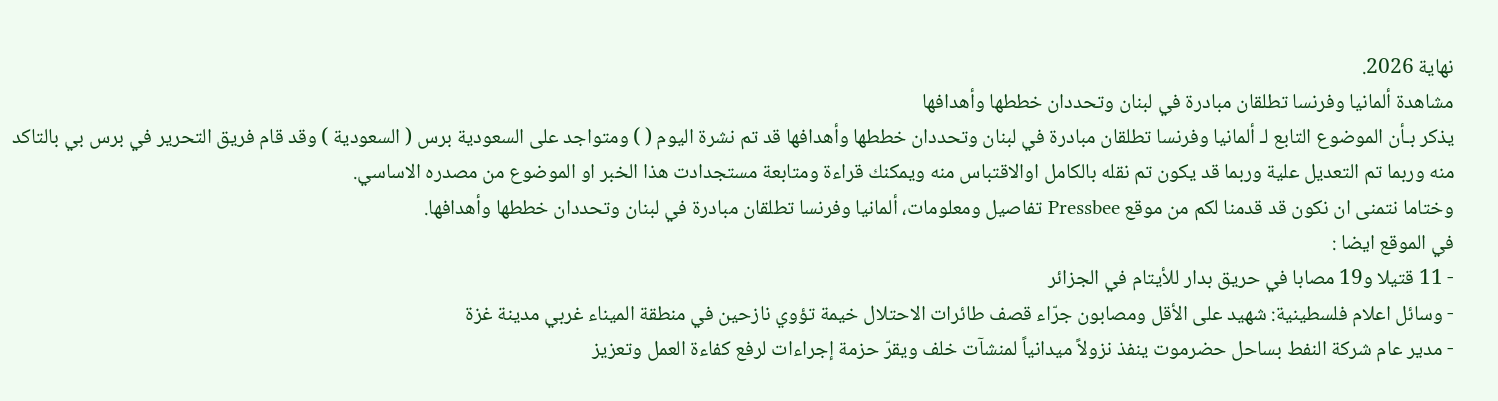نهاية 2026.
مشاهدة ألمانيا وفرنسا تطلقان مبادرة في لبنان وتحددان خططها وأهدافها
يذكر بـأن الموضوع التابع لـ ألمانيا وفرنسا تطلقان مبادرة في لبنان وتحددان خططها وأهدافها قد تم نشرة اليوم ( ) ومتواجد على السعودية برس ( السعودية ) وقد قام فريق التحرير في برس بي بالتاكد منه وربما تم التعديل علية وربما قد يكون تم نقله بالكامل اوالاقتباس منه ويمكنك قراءة ومتابعة مستجدادت هذا الخبر او الموضوع من مصدره الاساسي.
وختاما نتمنى ان نكون قد قدمنا لكم من موقع Pressbee تفاصيل ومعلومات، ألمانيا وفرنسا تطلقان مبادرة في لبنان وتحددان خططها وأهدافها.
في الموقع ايضا :
- 11 قتيلا و19 مصابا في حريق بدار للأيتام في الجزائر
- وسائل اعلام فلسطينية: شهيد على الأقل ومصابون جرّاء قصف طائرات الاحتلال خيمة تؤوي نازحين في منطقة الميناء غربي مدينة غزة
- مدير عام شركة النفط بساحل حضرموت ينفذ نزولاً ميدانياً لمنشآت خلف ويقرّ حزمة إجراءات لرفع كفاءة العمل وتعزيز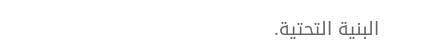البنية التحتية.